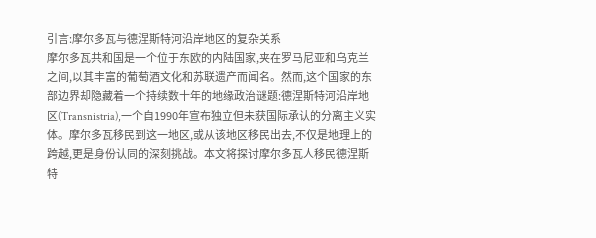引言:摩尔多瓦与德涅斯特河沿岸地区的复杂关系
摩尔多瓦共和国是一个位于东欧的内陆国家,夹在罗马尼亚和乌克兰之间,以其丰富的葡萄酒文化和苏联遗产而闻名。然而,这个国家的东部边界却隐藏着一个持续数十年的地缘政治谜题:德涅斯特河沿岸地区(Transnistria),一个自1990年宣布独立但未获国际承认的分离主义实体。摩尔多瓦移民到这一地区,或从该地区移民出去,不仅是地理上的跨越,更是身份认同的深刻挑战。本文将探讨摩尔多瓦人移民德涅斯特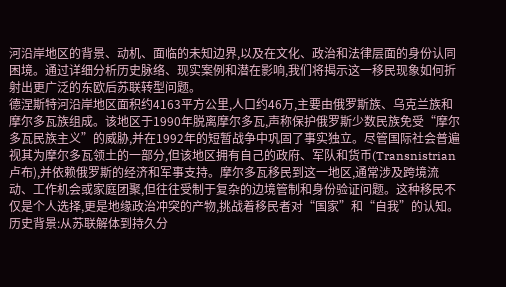河沿岸地区的背景、动机、面临的未知边界,以及在文化、政治和法律层面的身份认同困境。通过详细分析历史脉络、现实案例和潜在影响,我们将揭示这一移民现象如何折射出更广泛的东欧后苏联转型问题。
德涅斯特河沿岸地区面积约4163平方公里,人口约46万,主要由俄罗斯族、乌克兰族和摩尔多瓦族组成。该地区于1990年脱离摩尔多瓦,声称保护俄罗斯少数民族免受“摩尔多瓦民族主义”的威胁,并在1992年的短暂战争中巩固了事实独立。尽管国际社会普遍视其为摩尔多瓦领土的一部分,但该地区拥有自己的政府、军队和货币(Transnistrian卢布),并依赖俄罗斯的经济和军事支持。摩尔多瓦移民到这一地区,通常涉及跨境流动、工作机会或家庭团聚,但往往受制于复杂的边境管制和身份验证问题。这种移民不仅是个人选择,更是地缘政治冲突的产物,挑战着移民者对“国家”和“自我”的认知。
历史背景:从苏联解体到持久分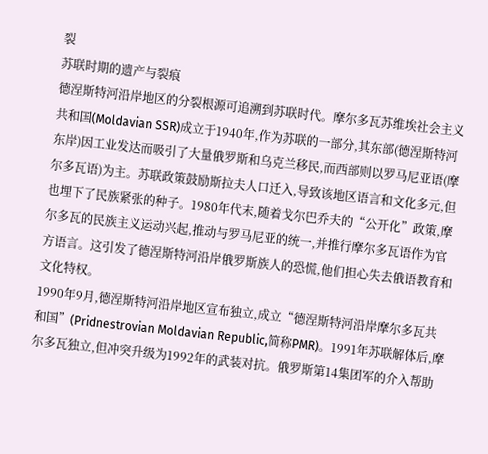裂
苏联时期的遗产与裂痕
德涅斯特河沿岸地区的分裂根源可追溯到苏联时代。摩尔多瓦苏维埃社会主义共和国(Moldavian SSR)成立于1940年,作为苏联的一部分,其东部(德涅斯特河东岸)因工业发达而吸引了大量俄罗斯和乌克兰移民,而西部则以罗马尼亚语(摩尔多瓦语)为主。苏联政策鼓励斯拉夫人口迁入,导致该地区语言和文化多元,但也埋下了民族紧张的种子。1980年代末,随着戈尔巴乔夫的“公开化”政策,摩尔多瓦的民族主义运动兴起,推动与罗马尼亚的统一,并推行摩尔多瓦语作为官方语言。这引发了德涅斯特河沿岸俄罗斯族人的恐慌,他们担心失去俄语教育和文化特权。
1990年9月,德涅斯特河沿岸地区宣布独立,成立“德涅斯特河沿岸摩尔多瓦共和国”(Pridnestrovian Moldavian Republic,简称PMR)。1991年苏联解体后,摩尔多瓦独立,但冲突升级为1992年的武装对抗。俄罗斯第14集团军的介入帮助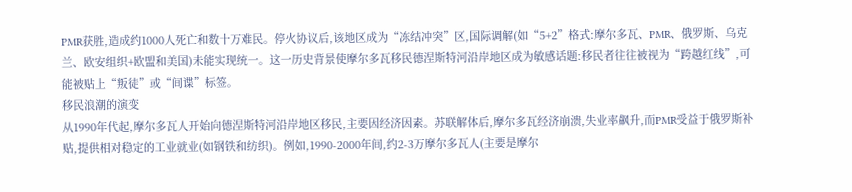PMR获胜,造成约1000人死亡和数十万难民。停火协议后,该地区成为“冻结冲突”区,国际调解(如“5+2”格式:摩尔多瓦、PMR、俄罗斯、乌克兰、欧安组织+欧盟和美国)未能实现统一。这一历史背景使摩尔多瓦移民德涅斯特河沿岸地区成为敏感话题:移民者往往被视为“跨越红线”,可能被贴上“叛徒”或“间谍”标签。
移民浪潮的演变
从1990年代起,摩尔多瓦人开始向德涅斯特河沿岸地区移民,主要因经济因素。苏联解体后,摩尔多瓦经济崩溃,失业率飙升,而PMR受益于俄罗斯补贴,提供相对稳定的工业就业(如钢铁和纺织)。例如,1990-2000年间,约2-3万摩尔多瓦人(主要是摩尔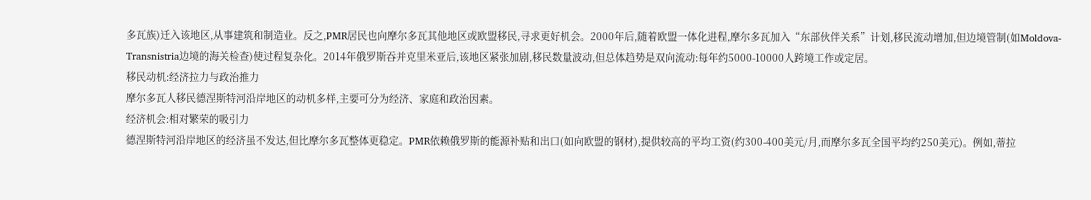多瓦族)迁入该地区,从事建筑和制造业。反之,PMR居民也向摩尔多瓦其他地区或欧盟移民,寻求更好机会。2000年后,随着欧盟一体化进程,摩尔多瓦加入“东部伙伴关系”计划,移民流动增加,但边境管制(如Moldova-Transnistria边境的海关检查)使过程复杂化。2014年俄罗斯吞并克里米亚后,该地区紧张加剧,移民数量波动,但总体趋势是双向流动:每年约5000-10000人跨境工作或定居。
移民动机:经济拉力与政治推力
摩尔多瓦人移民德涅斯特河沿岸地区的动机多样,主要可分为经济、家庭和政治因素。
经济机会:相对繁荣的吸引力
德涅斯特河沿岸地区的经济虽不发达,但比摩尔多瓦整体更稳定。PMR依赖俄罗斯的能源补贴和出口(如向欧盟的钢材),提供较高的平均工资(约300-400美元/月,而摩尔多瓦全国平均约250美元)。例如,蒂拉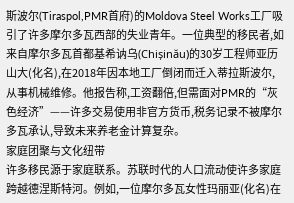斯波尔(Tiraspol,PMR首府)的Moldova Steel Works工厂吸引了许多摩尔多瓦西部的失业青年。一位典型的移民者,如来自摩尔多瓦首都基希讷乌(Chișinău)的30岁工程师亚历山大(化名),在2018年因本地工厂倒闭而迁入蒂拉斯波尔,从事机械维修。他报告称,工资翻倍,但需面对PMR的“灰色经济”——许多交易使用非官方货币,税务记录不被摩尔多瓦承认,导致未来养老金计算复杂。
家庭团聚与文化纽带
许多移民源于家庭联系。苏联时代的人口流动使许多家庭跨越德涅斯特河。例如,一位摩尔多瓦女性玛丽亚(化名)在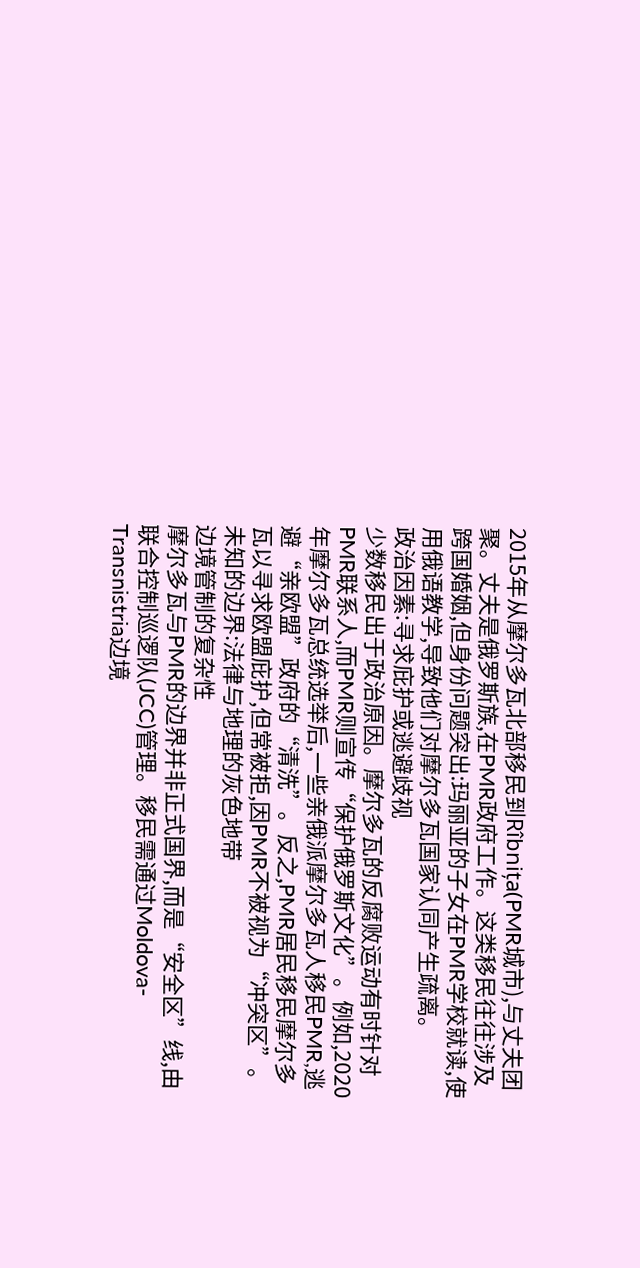2015年从摩尔多瓦北部移民到Rîbnița(PMR城市),与丈夫团聚。丈夫是俄罗斯族,在PMR政府工作。这类移民往往涉及跨国婚姻,但身份问题突出:玛丽亚的子女在PMR学校就读,使用俄语教学,导致他们对摩尔多瓦国家认同产生疏离。
政治因素:寻求庇护或逃避歧视
少数移民出于政治原因。摩尔多瓦的反腐败运动有时针对PMR联系人,而PMR则宣传“保护俄罗斯文化”。例如,2020年摩尔多瓦总统选举后,一些亲俄派摩尔多瓦人移民PMR,逃避“亲欧盟”政府的“清洗”。反之,PMR居民移民摩尔多瓦以寻求欧盟庇护,但常被拒,因PMR不被视为“冲突区”。
未知的边界:法律与地理的灰色地带
边境管制的复杂性
摩尔多瓦与PMR的边界并非正式国界,而是“安全区”线,由联合控制巡逻队(JCC)管理。移民需通过Moldova-Transnistria边境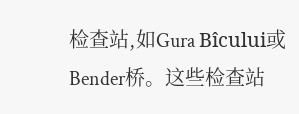检查站,如Gura Bîcului或Bender桥。这些检查站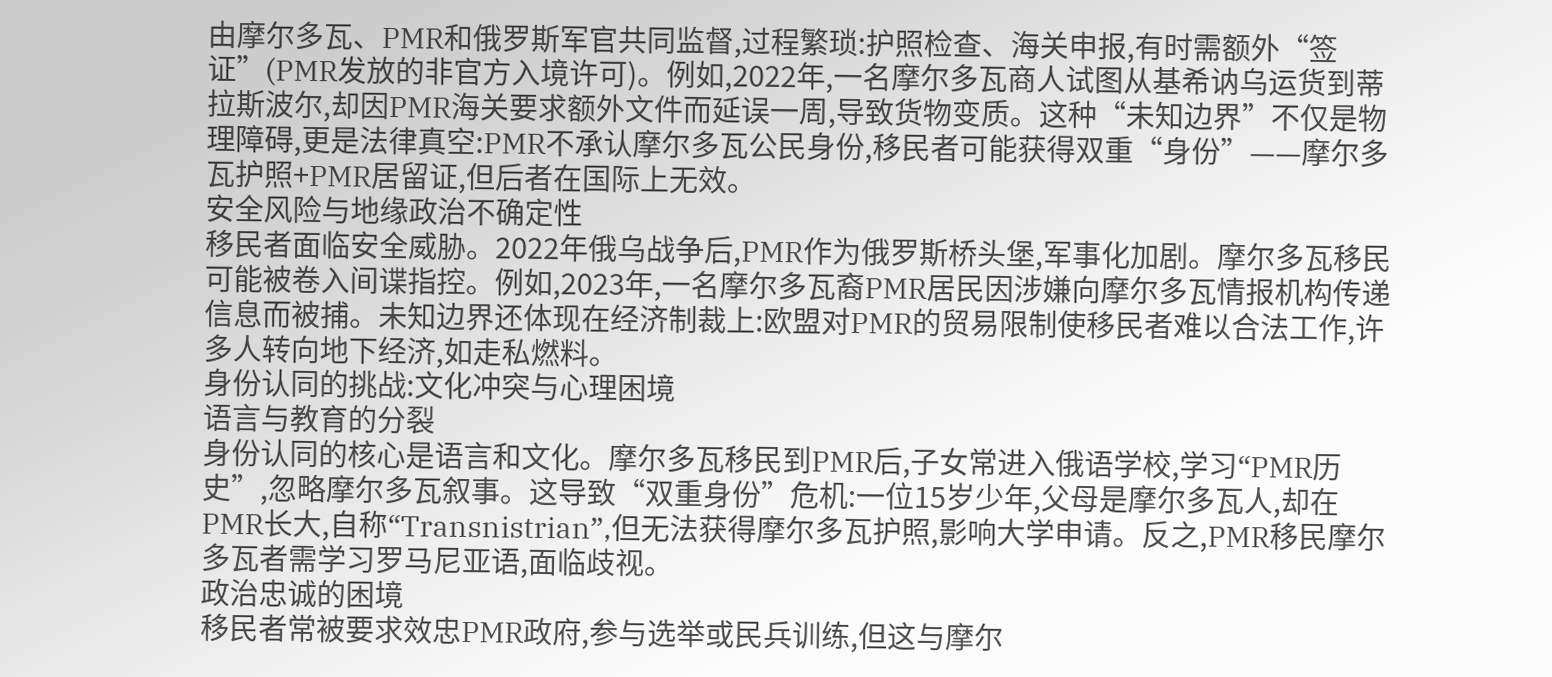由摩尔多瓦、PMR和俄罗斯军官共同监督,过程繁琐:护照检查、海关申报,有时需额外“签证”(PMR发放的非官方入境许可)。例如,2022年,一名摩尔多瓦商人试图从基希讷乌运货到蒂拉斯波尔,却因PMR海关要求额外文件而延误一周,导致货物变质。这种“未知边界”不仅是物理障碍,更是法律真空:PMR不承认摩尔多瓦公民身份,移民者可能获得双重“身份”——摩尔多瓦护照+PMR居留证,但后者在国际上无效。
安全风险与地缘政治不确定性
移民者面临安全威胁。2022年俄乌战争后,PMR作为俄罗斯桥头堡,军事化加剧。摩尔多瓦移民可能被卷入间谍指控。例如,2023年,一名摩尔多瓦裔PMR居民因涉嫌向摩尔多瓦情报机构传递信息而被捕。未知边界还体现在经济制裁上:欧盟对PMR的贸易限制使移民者难以合法工作,许多人转向地下经济,如走私燃料。
身份认同的挑战:文化冲突与心理困境
语言与教育的分裂
身份认同的核心是语言和文化。摩尔多瓦移民到PMR后,子女常进入俄语学校,学习“PMR历史”,忽略摩尔多瓦叙事。这导致“双重身份”危机:一位15岁少年,父母是摩尔多瓦人,却在PMR长大,自称“Transnistrian”,但无法获得摩尔多瓦护照,影响大学申请。反之,PMR移民摩尔多瓦者需学习罗马尼亚语,面临歧视。
政治忠诚的困境
移民者常被要求效忠PMR政府,参与选举或民兵训练,但这与摩尔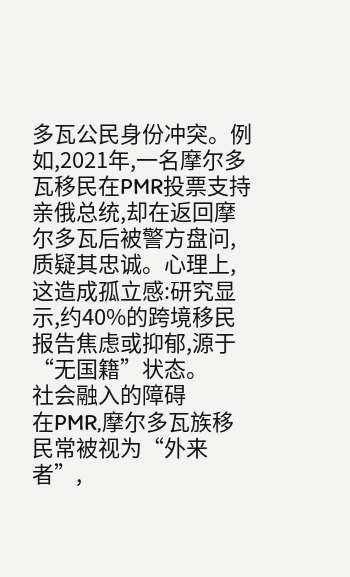多瓦公民身份冲突。例如,2021年,一名摩尔多瓦移民在PMR投票支持亲俄总统,却在返回摩尔多瓦后被警方盘问,质疑其忠诚。心理上,这造成孤立感:研究显示,约40%的跨境移民报告焦虑或抑郁,源于“无国籍”状态。
社会融入的障碍
在PMR,摩尔多瓦族移民常被视为“外来者”,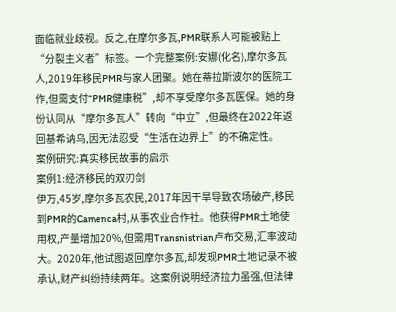面临就业歧视。反之,在摩尔多瓦,PMR联系人可能被贴上“分裂主义者”标签。一个完整案例:安娜(化名),摩尔多瓦人,2019年移民PMR与家人团聚。她在蒂拉斯波尔的医院工作,但需支付“PMR健康税”,却不享受摩尔多瓦医保。她的身份认同从“摩尔多瓦人”转向“中立”,但最终在2022年返回基希讷乌,因无法忍受“生活在边界上”的不确定性。
案例研究:真实移民故事的启示
案例1:经济移民的双刃剑
伊万,45岁,摩尔多瓦农民,2017年因干旱导致农场破产,移民到PMR的Camenca村,从事农业合作社。他获得PMR土地使用权,产量增加20%,但需用Transnistrian卢布交易,汇率波动大。2020年,他试图返回摩尔多瓦,却发现PMR土地记录不被承认,财产纠纷持续两年。这案例说明经济拉力虽强,但法律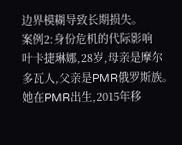边界模糊导致长期损失。
案例2:身份危机的代际影响
叶卡捷琳娜,28岁,母亲是摩尔多瓦人,父亲是PMR俄罗斯族。她在PMR出生,2015年移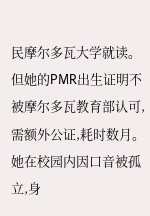民摩尔多瓦大学就读。但她的PMR出生证明不被摩尔多瓦教育部认可,需额外公证,耗时数月。她在校园内因口音被孤立,身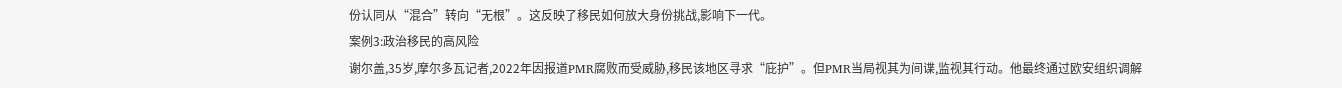份认同从“混合”转向“无根”。这反映了移民如何放大身份挑战,影响下一代。
案例3:政治移民的高风险
谢尔盖,35岁,摩尔多瓦记者,2022年因报道PMR腐败而受威胁,移民该地区寻求“庇护”。但PMR当局视其为间谍,监视其行动。他最终通过欧安组织调解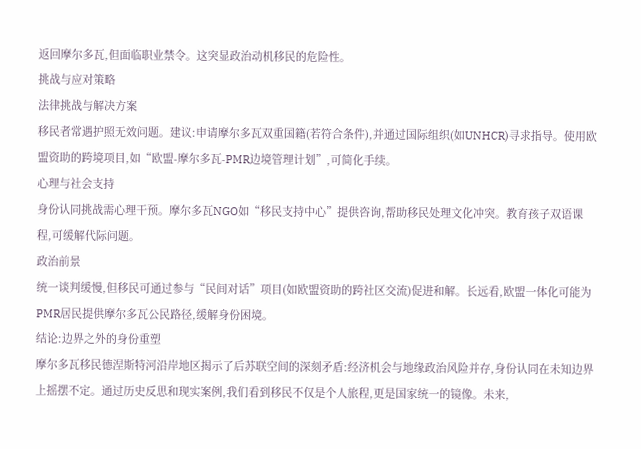返回摩尔多瓦,但面临职业禁令。这突显政治动机移民的危险性。
挑战与应对策略
法律挑战与解决方案
移民者常遇护照无效问题。建议:申请摩尔多瓦双重国籍(若符合条件),并通过国际组织(如UNHCR)寻求指导。使用欧盟资助的跨境项目,如“欧盟-摩尔多瓦-PMR边境管理计划”,可简化手续。
心理与社会支持
身份认同挑战需心理干预。摩尔多瓦NGO如“移民支持中心”提供咨询,帮助移民处理文化冲突。教育孩子双语课程,可缓解代际问题。
政治前景
统一谈判缓慢,但移民可通过参与“民间对话”项目(如欧盟资助的跨社区交流)促进和解。长远看,欧盟一体化可能为PMR居民提供摩尔多瓦公民路径,缓解身份困境。
结论:边界之外的身份重塑
摩尔多瓦移民德涅斯特河沿岸地区揭示了后苏联空间的深刻矛盾:经济机会与地缘政治风险并存,身份认同在未知边界上摇摆不定。通过历史反思和现实案例,我们看到移民不仅是个人旅程,更是国家统一的镜像。未来,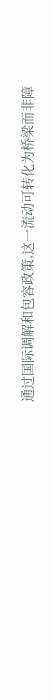通过国际调解和包容政策,这一流动可转化为桥梁而非障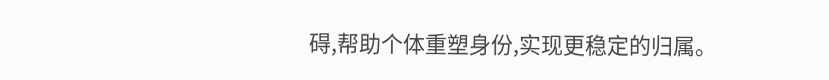碍,帮助个体重塑身份,实现更稳定的归属。